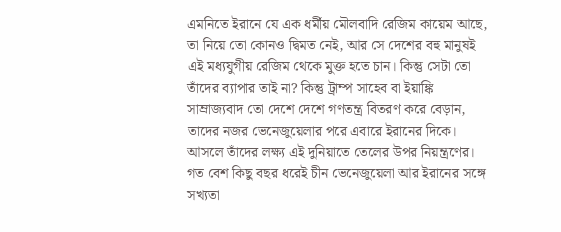এমনিতে ইরানে যে এক ধর্মীয় মৌলবাদি রেজিম কায়েম আছে, তা নিয়ে তো কোনও দ্বিমত নেই, আর সে দেশের বহু মানুষই এই মধ্যযুগীয় রেজিম থেকে মুক্ত হতে চান। কিন্তু সেটা তো তাঁদের ব্যাপার তাই না? কিন্তু ট্রাম্প সাহেব বা ইয়াঙ্কি সাম্রাজ্যবাদ তো দেশে দেশে গণতন্ত্র বিতরণ করে বেড়ান, তাদের নজর ভেনেজুয়েলার পরে এবারে ইরানের দিকে। আসলে তাঁদের লক্ষ্য এই দুনিয়াতে তেলের উপর নিয়ন্ত্রণের। গত বেশ কিছু বছর ধরেই চীন ভেনেজুয়েলা আর ইরানের সঙ্গে সখ্যতা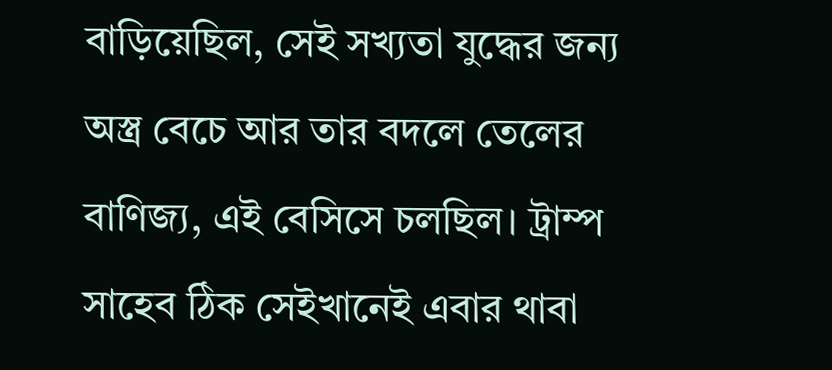বাড়িয়েছিল, সেই সখ্যতা যুদ্ধের জন্য অস্ত্র বেচে আর তার বদলে তেলের বাণিজ্য, এই বেসিসে চলছিল। ট্রাম্প সাহেব ঠিক সেইখানেই এবার থাবা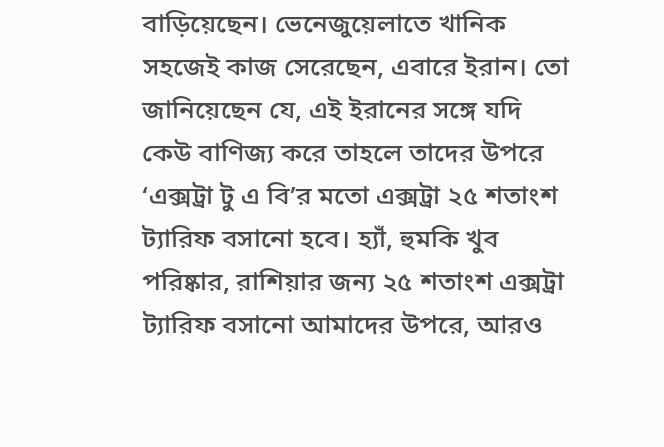বাড়িয়েছেন। ভেনেজুয়েলাতে খানিক সহজেই কাজ সেরেছেন, এবারে ইরান। তো জানিয়েছেন যে, এই ইরানের সঙ্গে যদি কেউ বাণিজ্য করে তাহলে তাদের উপরে ‘এক্সট্রা টু এ বি’র মতো এক্সট্রা ২৫ শতাংশ ট্যারিফ বসানো হবে। হ্যাঁ, হুমকি খুব পরিষ্কার, রাশিয়ার জন্য ২৫ শতাংশ এক্সট্রা ট্যারিফ বসানো আমাদের উপরে, আরও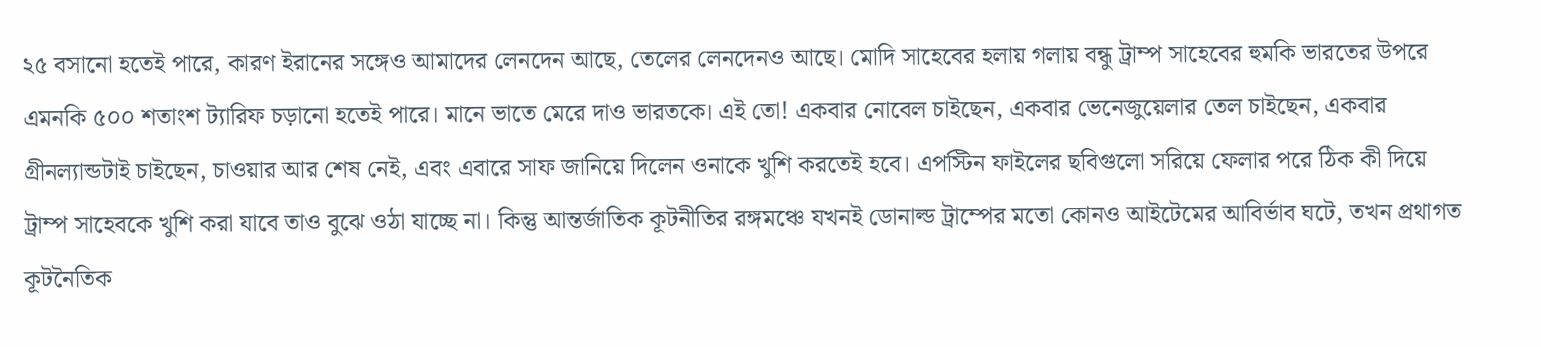২৫ বসানো হতেই পারে, কারণ ইরানের সঙ্গেও আমাদের লেনদেন আছে, তেলের লেনদেনও আছে। মোদি সাহেবের হলায় গলায় বন্ধু ট্রাম্প সাহেবের হুমকি ভারতের উপরে এমনকি ৫০০ শতাংশ ট্যারিফ চড়ানো হতেই পারে। মানে ভাতে মেরে দাও ভারতকে। এই তো! একবার নোবেল চাইছেন, একবার ভেনেজুয়েলার তেল চাইছেন, একবার গ্রীনল্যান্ডটাই চাইছেন, চাওয়ার আর শেষ নেই, এবং এবারে সাফ জানিয়ে দিলেন ওনাকে খুশি করতেই হবে। এপস্টিন ফাইলের ছবিগুলো সরিয়ে ফেলার পরে ঠিক কী দিয়ে ট্রাম্প সাহেবকে খুশি করা যাবে তাও বুঝে ওঠা যাচ্ছে না। কিন্তু আন্তর্জাতিক কূটনীতির রঙ্গমঞ্চে যখনই ডোনাল্ড ট্রাম্পের মতো কোনও আইটেমের আবির্ভাব ঘটে, তখন প্রথাগত কূটনৈতিক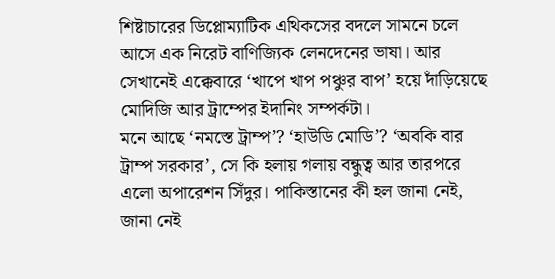শিষ্টাচারের ডিপ্লোম্যাটিক এথিকসের বদলে সামনে চলে আসে এক নিরেট বাণিজ্যিক লেনদেনের ভাষা। আর সেখানেই এক্কেবারে ‘খাপে খাপ পঞ্চুর বাপ’ হয়ে দাঁড়িয়েছে মোদিজি আর ট্রাম্পের ইদানিং সম্পর্কটা।
মনে আছে ‘নমস্তে ট্রাম্প’? ‘হাউডি মোডি’? ‘অবকি বার ট্রাম্প সরকার’, সে কি হলায় গলায় বন্ধুত্ব আর তারপরে এলো অপারেশন সিঁদুর। পাকিস্তানের কী হল জানা নেই, জানা নেই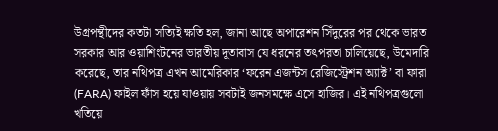উগ্রপন্থীদের কতটা সত্যিই ক্ষতি হল, জানা আছে অপারেশন সিঁদুরের পর থেকে ভারত সরকার আর ওয়াশিংটনের ভারতীয় দূতাবাস যে ধরনের তৎপরতা চালিয়েছে, উমেদারি করেছে, তার নথিপত্র এখন আমেরিকার ‘ফরেন এজন্টস রেজিস্ট্রেশন অ্যাক্ট’ বা ফারা (FARA) ফাইল ফাঁস হয়ে যাওয়ায় সবটাই জনসমক্ষে এসে হাজির। এই নথিপত্রগুলো খতিয়ে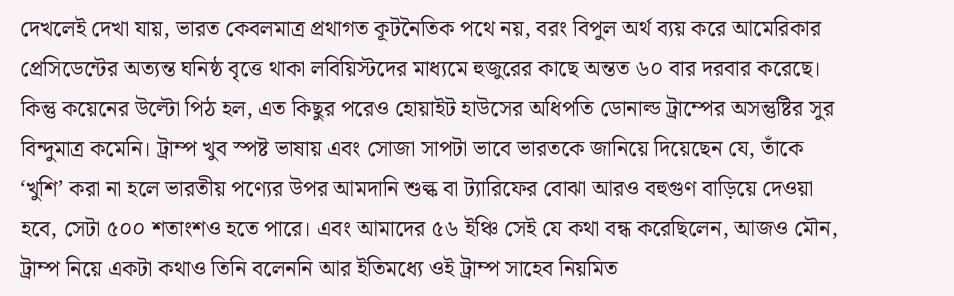দেখলেই দেখা যায়, ভারত কেবলমাত্র প্রথাগত কূটনৈতিক পথে নয়, বরং বিপুল অর্থ ব্যয় করে আমেরিকার প্রেসিডেন্টের অত্যন্ত ঘনিষ্ঠ বৃত্তে থাকা লবিয়িস্টদের মাধ্যমে হুজুরের কাছে অন্তত ৬০ বার দরবার করেছে। কিন্তু কয়েনের উল্টো পিঠ হল, এত কিছুর পরেও হোয়াইট হাউসের অধিপতি ডোনাল্ড ট্রাম্পের অসন্তুষ্টির সুর বিন্দুমাত্র কমেনি। ট্রাম্প খুব স্পষ্ট ভাষায় এবং সোজা সাপটা ভাবে ভারতকে জানিয়ে দিয়েছেন যে, তাঁকে ‘খুশি’ করা না হলে ভারতীয় পণ্যের উপর আমদানি শুল্ক বা ট্যারিফের বোঝা আরও বহুগুণ বাড়িয়ে দেওয়া হবে, সেটা ৫০০ শতাংশও হতে পারে। এবং আমাদের ৫৬ ইঞ্চি সেই যে কথা বন্ধ করেছিলেন, আজও মৌন, ট্রাম্প নিয়ে একটা কথাও তিনি বলেননি আর ইতিমধ্যে ওই ট্রাম্প সাহেব নিয়মিত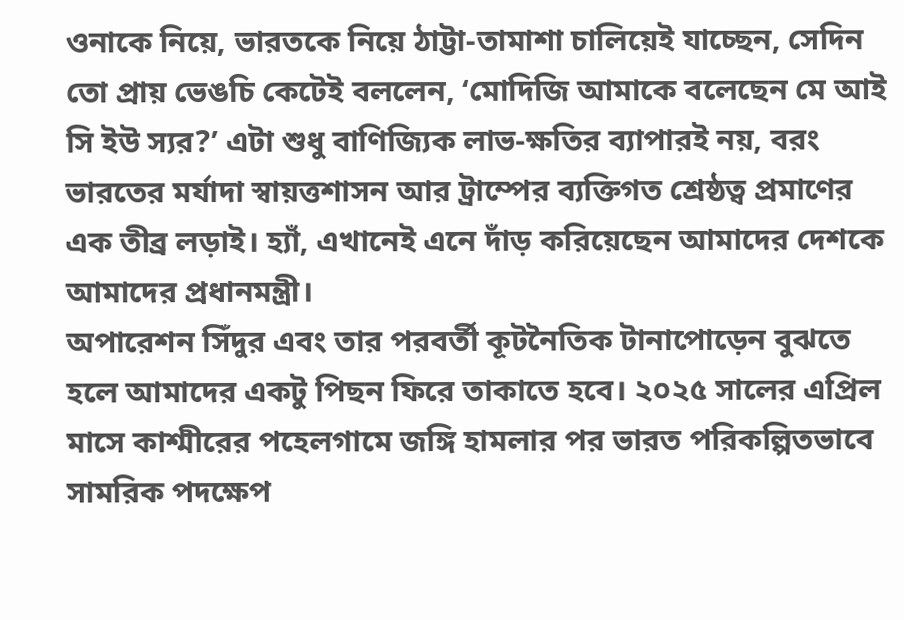ওনাকে নিয়ে, ভারতকে নিয়ে ঠাট্টা-তামাশা চালিয়েই যাচ্ছেন, সেদিন তো প্রায় ভেঙচি কেটেই বললেন, ‘মোদিজি আমাকে বলেছেন মে আই সি ইউ স্যর?’ এটা শুধু বাণিজ্যিক লাভ-ক্ষতির ব্যাপারই নয়, বরং ভারতের মর্যাদা স্বায়ত্তশাসন আর ট্রাম্পের ব্যক্তিগত শ্রেষ্ঠত্ব প্রমাণের এক তীব্র লড়াই। হ্যাঁ, এখানেই এনে দাঁড় করিয়েছেন আমাদের দেশকে আমাদের প্রধানমন্ত্রী।
অপারেশন সিঁদুর এবং তার পরবর্তী কূটনৈতিক টানাপোড়েন বুঝতে হলে আমাদের একটু পিছন ফিরে তাকাতে হবে। ২০২৫ সালের এপ্রিল মাসে কাশ্মীরের পহেলগামে জঙ্গি হামলার পর ভারত পরিকল্পিতভাবে সামরিক পদক্ষেপ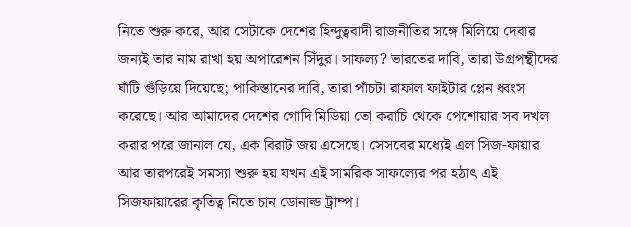নিতে শুরু করে, আর সেটাকে দেশের হিন্দুত্ববাদী রাজনীতির সঙ্গে মিলিয়ে দেবার জন্যই তার নাম রাখা হয় অপারেশন সিঁদুর। সাফল্য? ভারতের দাবি, তারা উগ্রপন্থীদের ঘাঁটি গুঁড়িয়ে দিয়েছে; পাকিস্তানের দাবি, তারা পাঁচটা রাফাল ফাইটার প্লেন ধ্বংস করেছে। আর আমাদের দেশের গোদি মিডিয়া তো করাচি থেকে পেশোয়ার সব দখল করার পরে জানাল যে, এক বিরাট জয় এসেছে। সেসবের মধ্যেই এল সিজ-ফায়ার আর তারপরেই সমস্যা শুরু হয় যখন এই সামরিক সাফল্যের পর হঠাৎ এই সিজফায়ারের কৃতিত্ব নিতে চান ডোনাল্ড ট্রাম্প।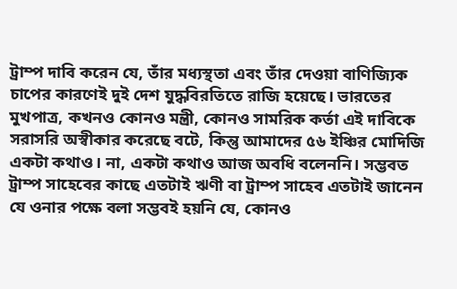ট্রাম্প দাবি করেন যে, তাঁর মধ্যস্থতা এবং তাঁর দেওয়া বাণিজ্যিক চাপের কারণেই দুই দেশ যুদ্ধবিরতিতে রাজি হয়েছে। ভারতের মুখপাত্র, কখনও কোনও মন্ত্রী, কোনও সামরিক কর্তা এই দাবিকে সরাসরি অস্বীকার করেছে বটে, কিন্তু আমাদের ৫৬ ইঞ্চির মোদিজি একটা কথাও। না, একটা কথাও আজ অবধি বলেননি। সম্ভবত ট্রাম্প সাহেবের কাছে এতটাই ঋণী বা ট্রাম্প সাহেব এতটাই জানেন যে ওনার পক্ষে বলা সম্ভবই হয়নি যে, কোনও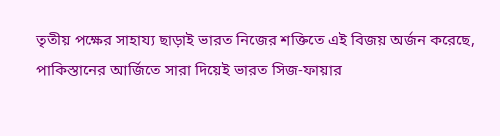তৃতীয় পক্ষের সাহায্য ছাড়াই ভারত নিজের শক্তিতে এই বিজয় অর্জন করেছে, পাকিস্তানের আর্জিতে সারা দিয়েই ভারত সিজ-ফায়ার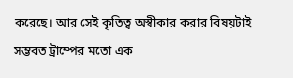করেছে। আর সেই কৃতিত্ব অস্বীকার করার বিষয়টাই সম্ভবত ট্রাম্পের মতো এক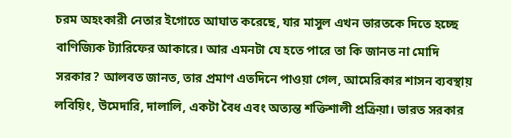চরম অহংকারী নেতার ইগোতে আঘাত করেছে, যার মাসুল এখন ভারতকে দিতে হচ্ছে বাণিজ্যিক ট্যারিফের আকারে। আর এমনটা যে হতে পারে তা কি জানত না মোদি সরকার? আলবত জানত, তার প্রমাণ এতদিনে পাওয়া গেল, আমেরিকার শাসন ব্যবস্থায় লবিয়িং, উমেদারি, দালালি, একটা বৈধ এবং অত্যন্ত শক্তিশালী প্রক্রিয়া। ভারত সরকার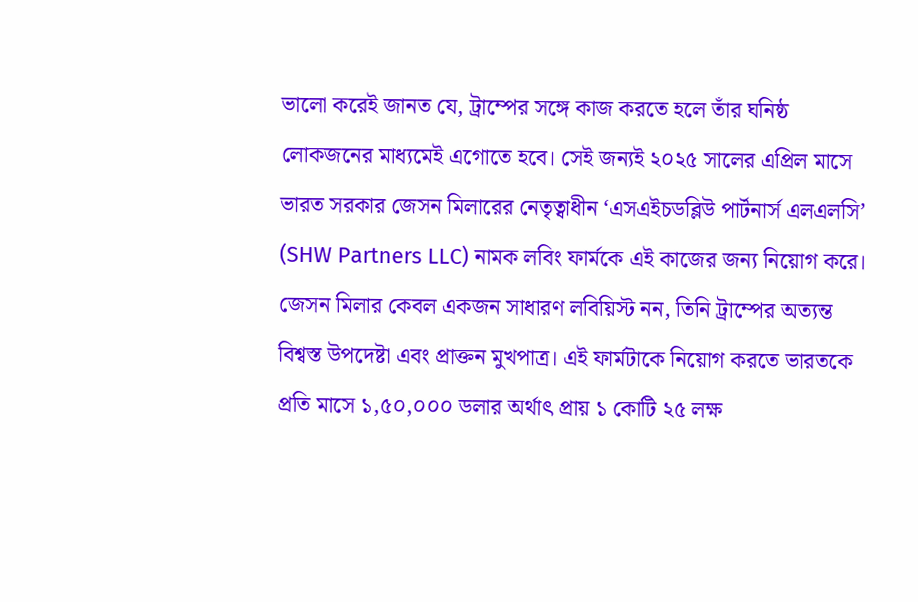ভালো করেই জানত যে, ট্রাম্পের সঙ্গে কাজ করতে হলে তাঁর ঘনিষ্ঠ লোকজনের মাধ্যমেই এগোতে হবে। সেই জন্যই ২০২৫ সালের এপ্রিল মাসে ভারত সরকার জেসন মিলারের নেতৃত্বাধীন ‘এসএইচডব্লিউ পার্টনার্স এলএলসি’ (SHW Partners LLC) নামক লবিং ফার্মকে এই কাজের জন্য নিয়োগ করে। জেসন মিলার কেবল একজন সাধারণ লবিয়িস্ট নন, তিনি ট্রাম্পের অত্যন্ত বিশ্বস্ত উপদেষ্টা এবং প্রাক্তন মুখপাত্র। এই ফার্মটাকে নিয়োগ করতে ভারতকে প্রতি মাসে ১,৫০,০০০ ডলার অর্থাৎ প্রায় ১ কোটি ২৫ লক্ষ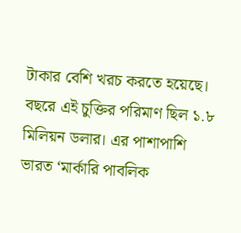টাকার বেশি খরচ করতে হয়েছে। বছরে এই চুক্তির পরিমাণ ছিল ১.৮ মিলিয়ন ডলার। এর পাশাপাশি ভারত ‘মার্কারি পাবলিক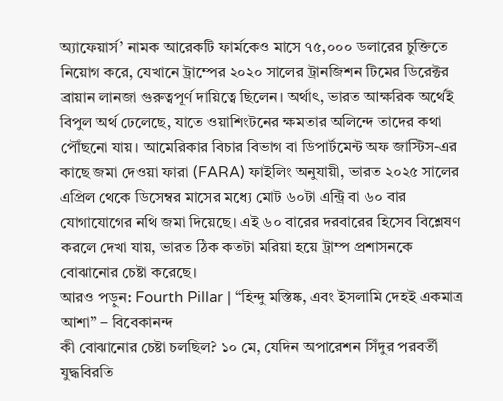অ্যাফেয়ার্স’ নামক আরেকটি ফার্মকেও মাসে ৭৫,০০০ ডলারের চুক্তিতে নিয়োগ করে, যেখানে ট্রাম্পের ২০২০ সালের ট্রানজিশন টিমের ডিরেক্টর ব্রায়ান লানজা গুরুত্বপূর্ণ দায়িত্বে ছিলেন। অর্থাৎ, ভারত আক্ষরিক অর্থেই বিপুল অর্থ ঢেলেছে, যাতে ওয়াশিংটনের ক্ষমতার অলিন্দে তাদের কথা পৌঁছনো যায়। আমেরিকার বিচার বিভাগ বা ডিপার্টমেন্ট অফ জাস্টিস-এর কাছে জমা দেওয়া ফারা (FARA) ফাইলিং অনুযায়ী, ভারত ২০২৫ সালের এপ্রিল থেকে ডিসেম্বর মাসের মধ্যে মোট ৬০টা এন্ট্রি বা ৬০ বার যোগাযোগের নথি জমা দিয়েছে। এই ৬০ বারের দরবারের হিসেব বিশ্লেষণ করলে দেখা যায়, ভারত ঠিক কতটা মরিয়া হয়ে ট্রাম্প প্রশাসনকে বোঝানোর চেষ্টা করেছে।
আরও পড়ুন: Fourth Pillar | “হিন্দু মস্তিষ্ক, এবং ইসলামি দেহই একমাত্র আশা” – বিবেকানন্দ
কী বোঝানোর চেষ্টা চলছিল? ১০ মে, যেদিন অপারেশন সিঁদুর পরবর্তী যুদ্ধবিরতি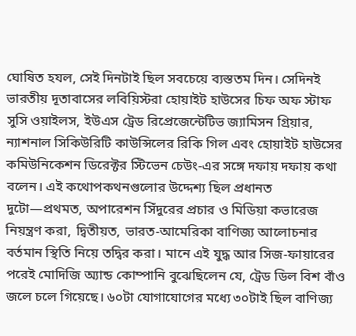ঘোষিত হযল, সেই দিনটাই ছিল সবচেয়ে ব্যস্ততম দিন। সেদিনই ভারতীয় দূতাবাসের লবিয়িস্টরা হোয়াইট হাউসের চিফ অফ স্টাফ সুসি ওয়াইলস, ইউএস ট্রেড রিপ্রেজেন্টেটিভ জ্যামিসন গ্রিয়ার, ন্যাশনাল সিকিউরিটি কাউন্সিলের রিকি গিল এবং হোয়াইট হাউসের কমিউনিকেশন ডিরেক্টর স্টিভেন চেউং-এর সঙ্গে দফায় দফায় কথা বলেন। এই কথোপকথনগুলোর উদ্দেশ্য ছিল প্রধানত দুটো—প্রথমত, অপারেশন সিঁদুরের প্রচার ও মিডিয়া কভারেজ নিয়ন্ত্রণ করা, দ্বিতীয়ত, ভারত-আমেরিকা বাণিজ্য আলোচনার বর্তমান স্থিতি নিয়ে তদ্বির করা। মানে এই যুদ্ধ আর সিজ-ফায়ারের পরেই মোদিজি অ্যান্ড কোম্পানি বুঝেছিলেন যে, ট্রেড ডিল বিশ বাঁও জলে চলে গিয়েছে। ৬০টা যোগাযোগের মধ্যে ৩০টাই ছিল বাণিজ্য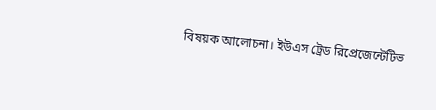বিষয়ক আলোচনা। ইউএস ট্রেড রিপ্রেজেন্টেটিভ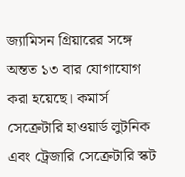জ্যামিসন গ্রিয়ারের সঙ্গে অন্তত ১৩ বার যোগাযোগ করা হয়েছে। কমার্স সেক্রেটারি হাওয়ার্ড লুটনিক এবং ট্রেজারি সেক্রেটারি স্কট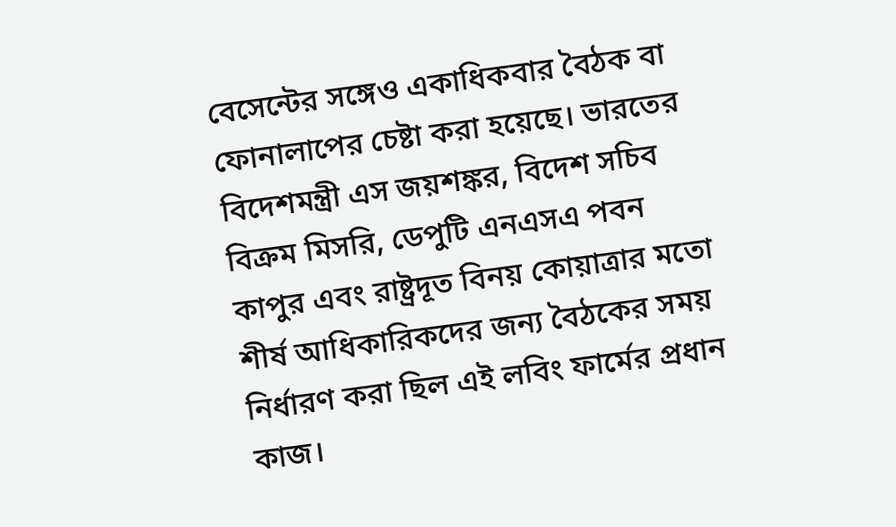বেসেন্টের সঙ্গেও একাধিকবার বৈঠক বা ফোনালাপের চেষ্টা করা হয়েছে। ভারতের বিদেশমন্ত্রী এস জয়শঙ্কর, বিদেশ সচিব বিক্রম মিসরি, ডেপুটি এনএসএ পবন কাপুর এবং রাষ্ট্রদূত বিনয় কোয়াত্রার মতো শীর্ষ আধিকারিকদের জন্য বৈঠকের সময় নির্ধারণ করা ছিল এই লবিং ফার্মের প্রধান কাজ।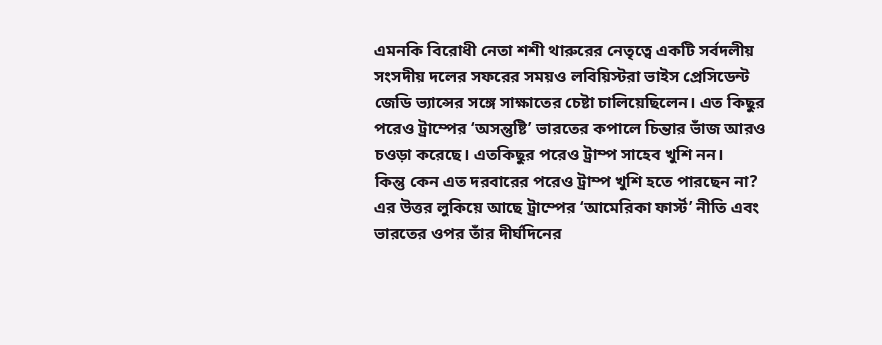এমনকি বিরোধী নেতা শশী থারুরের নেতৃত্বে একটি সর্বদলীয় সংসদীয় দলের সফরের সময়ও লবিয়িস্টরা ভাইস প্রেসিডেন্ট জেডি ভ্যান্সের সঙ্গে সাক্ষাতের চেষ্টা চালিয়েছিলেন। এত কিছুর পরেও ট্রাম্পের ‘অসন্তুষ্টি’ ভারতের কপালে চিন্তার ভাঁজ আরও চওড়া করেছে। এতকিছুর পরেও ট্রাম্প সাহেব খুশি নন।
কিন্তু কেন এত দরবারের পরেও ট্রাম্প খুশি হতে পারছেন না? এর উত্তর লুকিয়ে আছে ট্রাম্পের ‘আমেরিকা ফার্স্ট’ নীতি এবং ভারতের ওপর তাঁর দীর্ঘদিনের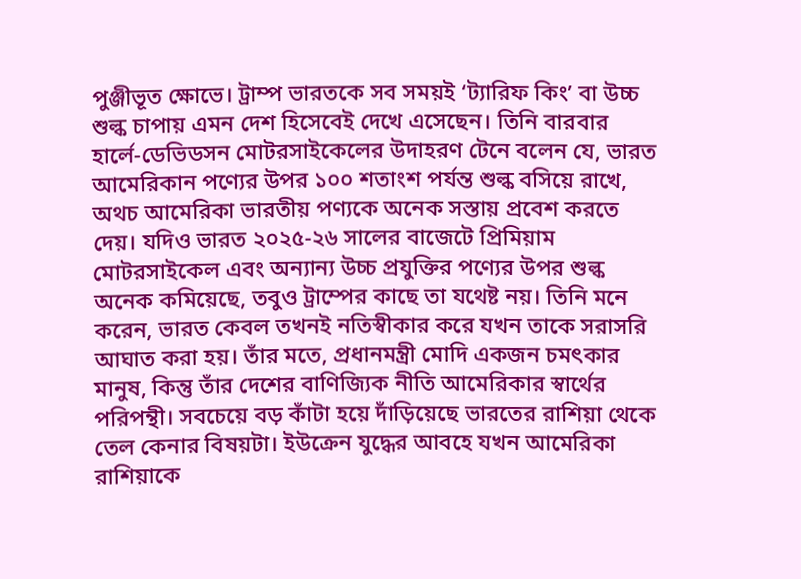পুঞ্জীভূত ক্ষোভে। ট্রাম্প ভারতকে সব সময়ই ‘ট্যারিফ কিং’ বা উচ্চ শুল্ক চাপায় এমন দেশ হিসেবেই দেখে এসেছেন। তিনি বারবার হার্লে-ডেভিডসন মোটরসাইকেলের উদাহরণ টেনে বলেন যে, ভারত আমেরিকান পণ্যের উপর ১০০ শতাংশ পর্যন্ত শুল্ক বসিয়ে রাখে, অথচ আমেরিকা ভারতীয় পণ্যকে অনেক সস্তায় প্রবেশ করতে দেয়। যদিও ভারত ২০২৫-২৬ সালের বাজেটে প্রিমিয়াম মোটরসাইকেল এবং অন্যান্য উচ্চ প্রযুক্তির পণ্যের উপর শুল্ক অনেক কমিয়েছে, তবুও ট্রাম্পের কাছে তা যথেষ্ট নয়। তিনি মনে করেন, ভারত কেবল তখনই নতিস্বীকার করে যখন তাকে সরাসরি আঘাত করা হয়। তাঁর মতে, প্রধানমন্ত্রী মোদি একজন চমৎকার মানুষ, কিন্তু তাঁর দেশের বাণিজ্যিক নীতি আমেরিকার স্বার্থের পরিপন্থী। সবচেয়ে বড় কাঁটা হয়ে দাঁড়িয়েছে ভারতের রাশিয়া থেকে তেল কেনার বিষয়টা। ইউক্রেন যুদ্ধের আবহে যখন আমেরিকা রাশিয়াকে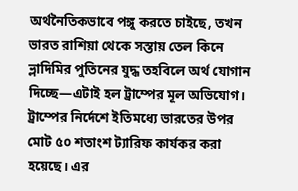অর্থনৈতিকভাবে পঙ্গু করতে চাইছে, তখন ভারত রাশিয়া থেকে সস্তায় তেল কিনে ভ্লাদিমির পুতিনের যুদ্ধ তহবিলে অর্থ যোগান দিচ্ছে—এটাই হল ট্রাম্পের মূল অভিযোগ। ট্রাম্পের নির্দেশে ইতিমধ্যে ভারতের উপর মোট ৫০ শতাংশ ট্যারিফ কার্যকর করা হয়েছে। এর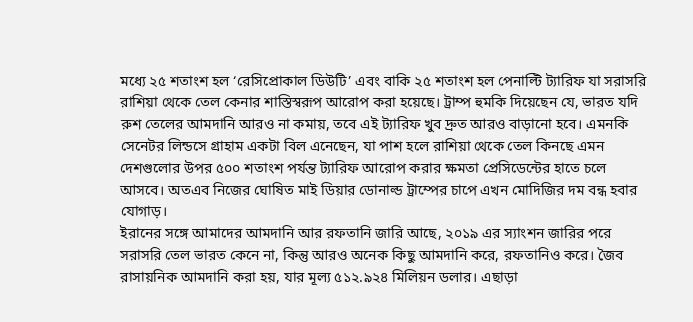মধ্যে ২৫ শতাংশ হল ‘রেসিপ্রোকাল ডিউটি’ এবং বাকি ২৫ শতাংশ হল পেনাল্টি ট্যারিফ যা সরাসরি রাশিয়া থেকে তেল কেনার শাস্তিস্বরূপ আরোপ করা হয়েছে। ট্রাম্প হুমকি দিয়েছেন যে, ভারত যদি রুশ তেলের আমদানি আরও না কমায়, তবে এই ট্যারিফ খুব দ্রুত আরও বাড়ানো হবে। এমনকি সেনেটর লিন্ডসে গ্রাহাম একটা বিল এনেছেন, যা পাশ হলে রাশিয়া থেকে তেল কিনছে এমন দেশগুলোর উপর ৫০০ শতাংশ পর্যন্ত ট্যারিফ আরোপ করার ক্ষমতা প্রেসিডেন্টের হাতে চলে আসবে। অতএব নিজের ঘোষিত মাই ডিয়ার ডোনাল্ড ট্রাম্পের চাপে এখন মোদিজির দম বন্ধ হবার যোগাড়।
ইরানের সঙ্গে আমাদের আমদানি আর রফতানি জারি আছে, ২০১৯ এর স্যাংশন জারির পরে সরাসরি তেল ভারত কেনে না, কিন্তু আরও অনেক কিছু আমদানি করে, রফতানিও করে। জৈব রাসায়নিক আমদানি করা হয়, যার মূল্য ৫১২.৯২৪ মিলিয়ন ডলার। এছাড়া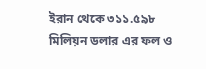ইরান থেকে ৩১১.৫৯৮ মিলিয়ন ডলার এর ফল ও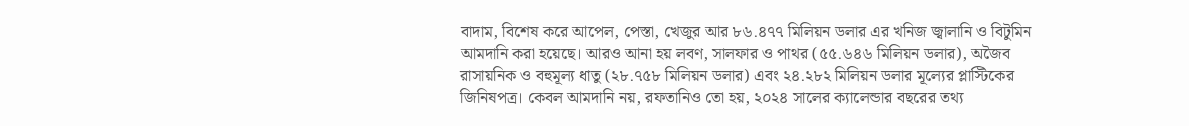বাদাম, বিশেষ করে আপেল, পেস্তা, খেজুর আর ৮৬.৪৭৭ মিলিয়ন ডলার এর খনিজ জ্বালানি ও বিটুমিন আমদানি করা হয়েছে। আরও আনা হয় লবণ, সালফার ও পাথর (৫৫.৬৪৬ মিলিয়ন ডলার), অজৈব রাসায়নিক ও বহুমূল্য ধাতু (২৮.৭৫৮ মিলিয়ন ডলার) এবং ২৪.২৮২ মিলিয়ন ডলার মূল্যের প্লাস্টিকের জিনিষপত্র। কেবল আমদানি নয়, রফতানিও তো হয়, ২০২৪ সালের ক্যালেন্ডার বছরের তথ্য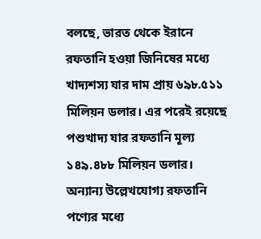বলছে, ভারত থেকে ইরানে রফতানি হওয়া জিনিষের মধ্যে খাদ্যশস্য যার দাম প্রায় ৬৯৮.৫১১ মিলিয়ন ডলার। এর পরেই রয়েছে পশুখাদ্য যার রফতানি মূল্য ১৪৯.৪৮৮ মিলিয়ন ডলার। অন্যান্য উল্লেখযোগ্য রফতানি পণ্যের মধ্যে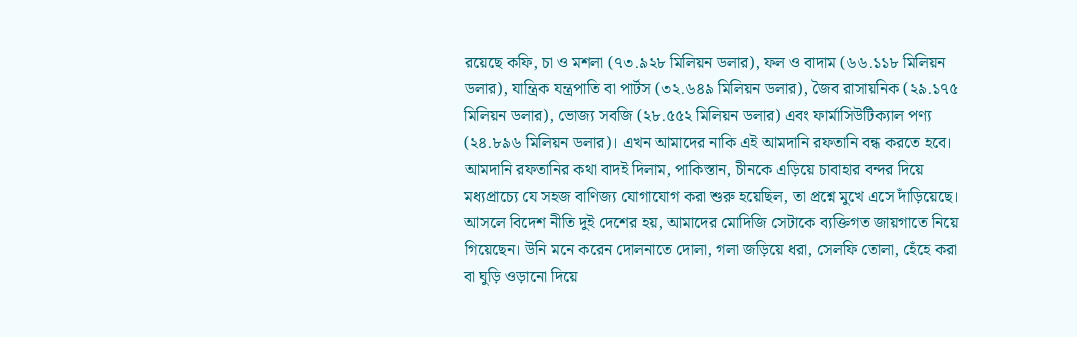রয়েছে কফি, চা ও মশলা (৭৩.৯২৮ মিলিয়ন ডলার), ফল ও বাদাম (৬৬.১১৮ মিলিয়ন ডলার), যান্ত্রিক যন্ত্রপাতি বা পার্টস (৩২.৬৪৯ মিলিয়ন ডলার), জৈব রাসায়নিক (২৯.১৭৫ মিলিয়ন ডলার), ভোজ্য সবজি (২৮.৫৫২ মিলিয়ন ডলার) এবং ফার্মাসিউটিক্যাল পণ্য (২৪.৮৯৬ মিলিয়ন ডলার)। এখন আমাদের নাকি এই আমদানি রফতানি বন্ধ করতে হবে। আমদানি রফতানির কথা বাদই দিলাম, পাকিস্তান, চীনকে এড়িয়ে চাবাহার বন্দর দিয়ে মধ্যপ্রাচ্যে যে সহজ বাণিজ্য যোগাযোগ করা শুরু হয়েছিল, তা প্রশ্নে মুখে এসে দাঁড়িয়েছে। আসলে বিদেশ নীতি দুই দেশের হয়, আমাদের মোদিজি সেটাকে ব্যক্তিগত জায়গাতে নিয়ে গিয়েছেন। উনি মনে করেন দোলনাতে দোলা, গলা জড়িয়ে ধরা, সেলফি তোলা, হেঁহে করা বা ঘুড়ি ওড়ানো দিয়ে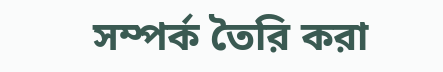সম্পর্ক তৈরি করা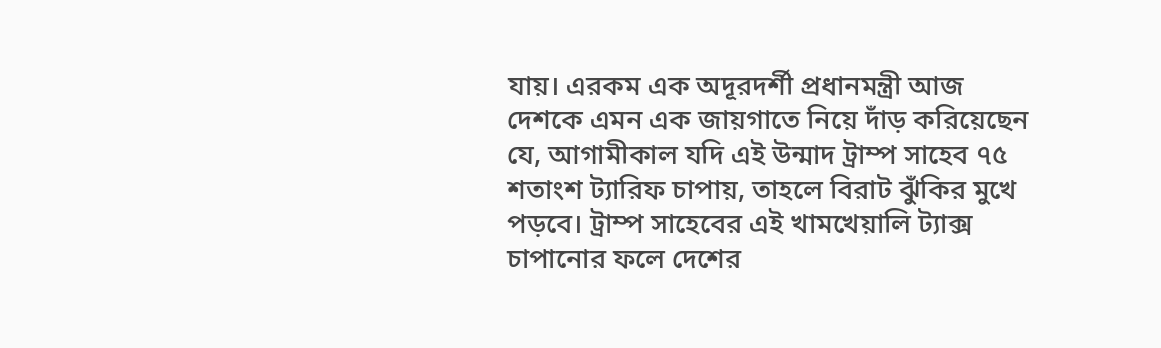যায়। এরকম এক অদূরদর্শী প্রধানমন্ত্রী আজ দেশকে এমন এক জায়গাতে নিয়ে দাঁড় করিয়েছেন যে, আগামীকাল যদি এই উন্মাদ ট্রাম্প সাহেব ৭৫ শতাংশ ট্যারিফ চাপায়, তাহলে বিরাট ঝুঁকির মুখে পড়বে। ট্রাম্প সাহেবের এই খামখেয়ালি ট্যাক্স চাপানোর ফলে দেশের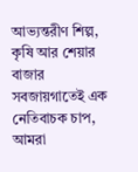আভ্যন্তরীণ শিল্প, কৃষি আর শেয়ার বাজার সবজায়গাতেই এক নেতিবাচক চাপ, আমরা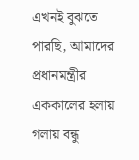এখনই বুঝতে পারছি, আমাদের প্রধানমন্ত্রীর এককালের হলায় গলায় বন্ধু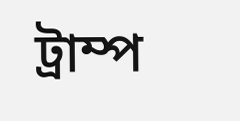ট্রাম্প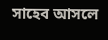সাহেব আসলে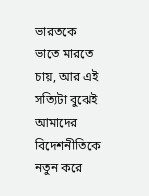ভারতকে ভাতে মারতে চায়, আর এই সত্যিটা বুঝেই আমাদের বিদেশনীতিকে নতুন করে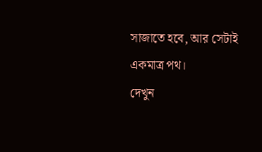সাজাতে হবে, আর সেটাই একমাত্র পথ।
দেখুন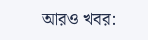আরও খবর: